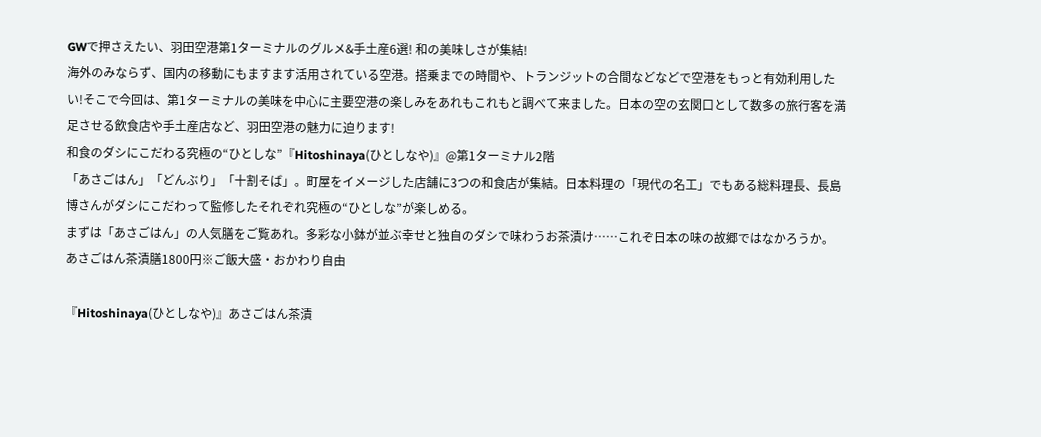GWで押さえたい、羽田空港第1ターミナルのグルメ&手土産6選! 和の美味しさが集結!
海外のみならず、国内の移動にもますます活用されている空港。搭乗までの時間や、トランジットの合間などなどで空港をもっと有効利用したい!そこで今回は、第1ターミナルの美味を中心に主要空港の楽しみをあれもこれもと調べて来ました。日本の空の玄関口として数多の旅行客を満足させる飲食店や手土産店など、羽田空港の魅力に迫ります!
和食のダシにこだわる究極の“ひとしな”『Hitoshinaya(ひとしなや)』@第1ターミナル2階
「あさごはん」「どんぶり」「十割そば」。町屋をイメージした店舗に3つの和食店が集結。日本料理の「現代の名工」でもある総料理長、長島博さんがダシにこだわって監修したそれぞれ究極の“ひとしな”が楽しめる。
まずは「あさごはん」の人気膳をご覧あれ。多彩な小鉢が並ぶ幸せと独自のダシで味わうお茶漬け……これぞ日本の味の故郷ではなかろうか。
あさごはん茶漬膳1800円※ご飯大盛・おかわり自由

『Hitoshinaya(ひとしなや)』あさごはん茶漬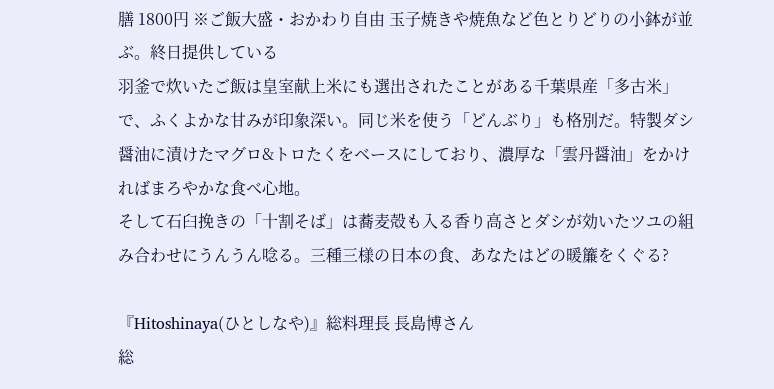膳 1800円 ※ご飯大盛・おかわり自由 玉子焼きや焼魚など色とりどりの小鉢が並ぶ。終日提供している
羽釜で炊いたご飯は皇室献上米にも選出されたことがある千葉県産「多古米」で、ふくよかな甘みが印象深い。同じ米を使う「どんぶり」も格別だ。特製ダシ醤油に漬けたマグロ&トロたくをベースにしており、濃厚な「雲丹醤油」をかければまろやかな食べ心地。
そして石臼挽きの「十割そば」は蕎麦殻も入る香り高さとダシが効いたツユの組み合わせにうんうん唸る。三種三様の日本の食、あなたはどの暖簾をくぐる?

『Hitoshinaya(ひとしなや)』総料理長 長島博さん
総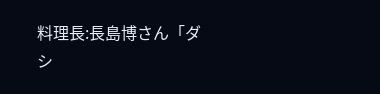料理長:長島博さん「ダシ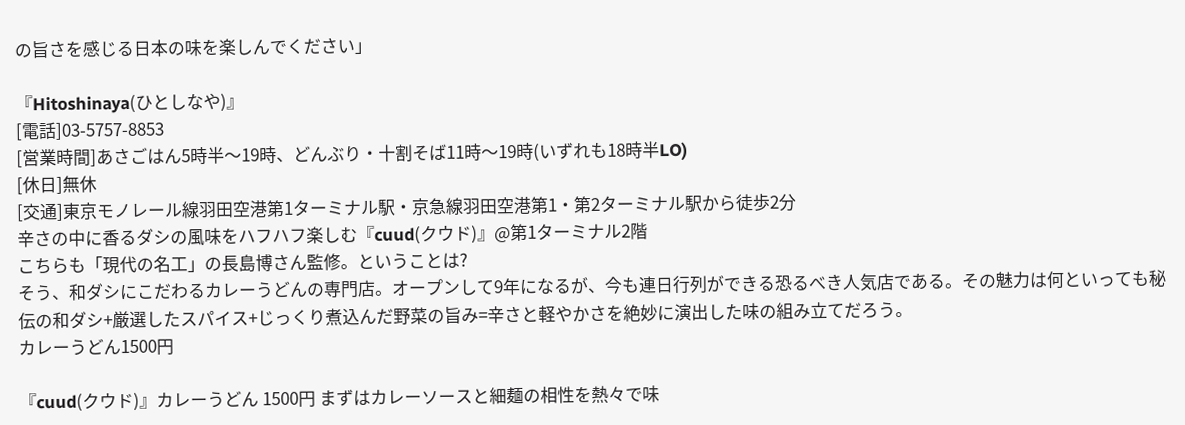の旨さを感じる日本の味を楽しんでください」

『Hitoshinaya(ひとしなや)』
[電話]03-5757-8853
[営業時間]あさごはん5時半〜19時、どんぶり・十割そば11時〜19時(いずれも18時半LO)
[休日]無休
[交通]東京モノレール線羽田空港第1ターミナル駅・京急線羽田空港第1・第2ターミナル駅から徒歩2分
辛さの中に香るダシの風味をハフハフ楽しむ『cuud(クウド)』@第1ターミナル2階
こちらも「現代の名工」の長島博さん監修。ということは?
そう、和ダシにこだわるカレーうどんの専門店。オープンして9年になるが、今も連日行列ができる恐るべき人気店である。その魅力は何といっても秘伝の和ダシ+厳選したスパイス+じっくり煮込んだ野菜の旨み=辛さと軽やかさを絶妙に演出した味の組み立てだろう。
カレーうどん1500円

『cuud(クウド)』カレーうどん 1500円 まずはカレーソースと細麺の相性を熱々で味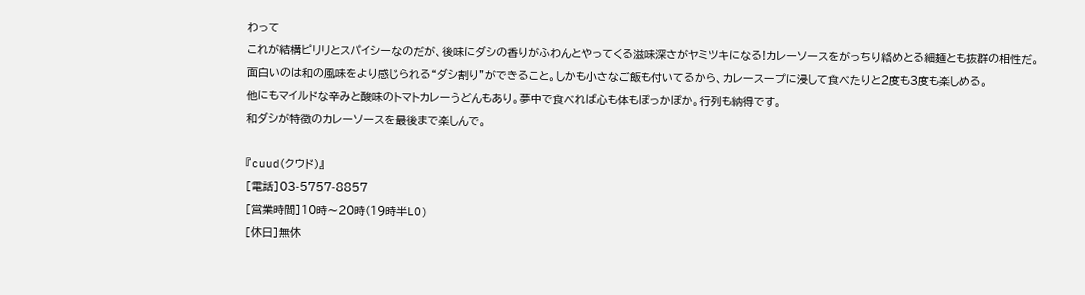わって
これが結構ピリリとスパイシーなのだが、後味にダシの香りがふわんとやってくる滋味深さがヤミツキになる!カレーソースをがっちり絡めとる細麺とも抜群の相性だ。面白いのは和の風味をより感じられる“ダシ割り”ができること。しかも小さなご飯も付いてるから、カレースープに浸して食べたりと2度も3度も楽しめる。
他にもマイルドな辛みと酸味のトマトカレーうどんもあり。夢中で食べれば心も体もぽっかぽか。行列も納得です。
和ダシが特徴のカレーソースを最後まで楽しんで。

『cuud(クウド)』
[電話]03-5757-8857
[営業時間]10時〜20時(19時半LO)
[休日]無休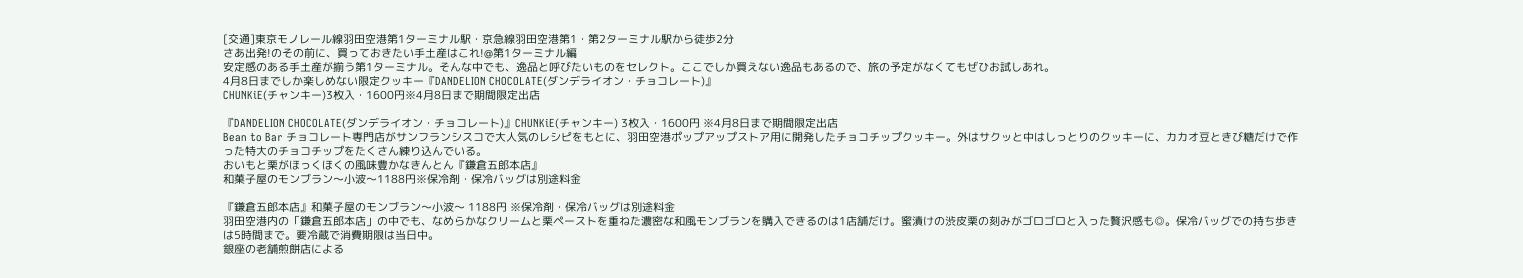[交通]東京モノレール線羽田空港第1ターミナル駅・京急線羽田空港第1・第2ターミナル駅から徒歩2分
さあ出発!のその前に、買っておきたい手土産はこれ!@第1ターミナル編
安定感のある手土産が揃う第1ターミナル。そんな中でも、逸品と呼びたいものをセレクト。ここでしか買えない逸品もあるので、旅の予定がなくてもぜひお試しあれ。
4月8日までしか楽しめない限定クッキー『DANDELION CHOCOLATE(ダンデライオン・チョコレート)』
CHUNKiE(チャンキー)3枚入・1600円※4月8日まで期間限定出店

『DANDELION CHOCOLATE(ダンデライオン・チョコレート)』CHUNKiE(チャンキー) 3枚入・1600円 ※4月8日まで期間限定出店
Bean to Bar チョコレート専門店がサンフランシスコで大人気のレシピをもとに、羽田空港ポップアップストア用に開発したチョコチップクッキー。外はサクッと中はしっとりのクッキーに、カカオ豆ときび糖だけで作った特大のチョコチップをたくさん練り込んでいる。
おいもと栗がほっくほくの風味豊かなきんとん『鎌倉五郎本店』
和菓子屋のモンブラン〜小波〜1188円※保冷剤・保冷バッグは別途料金

『鎌倉五郎本店』和菓子屋のモンブラン〜小波〜 1188円 ※保冷剤・保冷バッグは別途料金
羽田空港内の「鎌倉五郎本店」の中でも、なめらかなクリームと栗ペーストを重ねた濃密な和風モンブランを購入できるのは1店舗だけ。蜜漬けの渋皮栗の刻みがゴロゴロと入った贅沢感も◎。保冷バッグでの持ち歩きは5時間まで。要冷蔵で消費期限は当日中。
銀座の老舗煎餅店による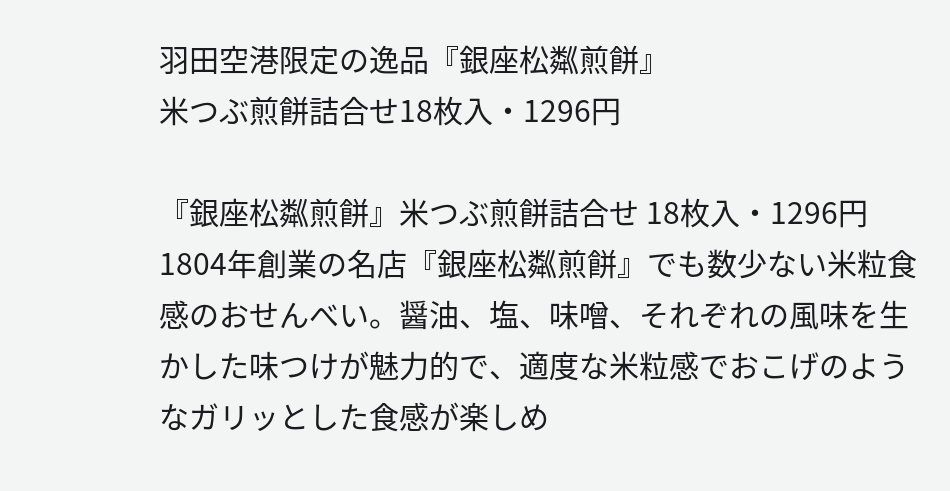羽田空港限定の逸品『銀座松粼煎餅』
米つぶ煎餅詰合せ18枚入・1296円

『銀座松粼煎餅』米つぶ煎餅詰合せ 18枚入・1296円
1804年創業の名店『銀座松粼煎餅』でも数少ない米粒食感のおせんべい。醤油、塩、味噌、それぞれの風味を生かした味つけが魅力的で、適度な米粒感でおこげのようなガリッとした食感が楽しめ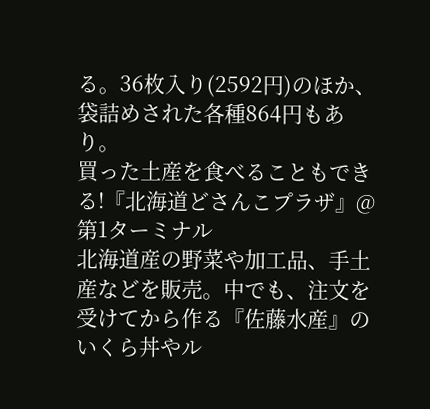る。36枚入り(2592円)のほか、袋詰めされた各種864円もあり。
買った土産を食べることもできる!『北海道どさんこプラザ』@第1ターミナル
北海道産の野菜や加工品、手土産などを販売。中でも、注文を受けてから作る『佐藤水産』のいくら丼やル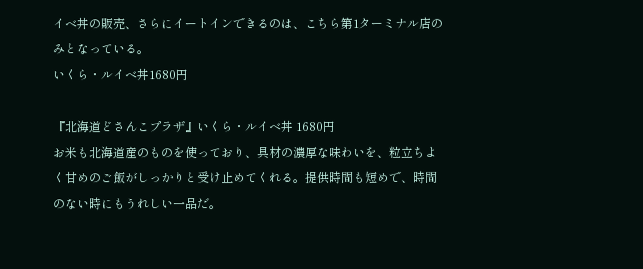イベ丼の販売、さらにイートインできるのは、こちら第1ターミナル店のみとなっている。
いくら・ルイベ丼1680円

『北海道どさんこプラザ』いくら・ルイベ丼 1680円
お米も北海道産のものを使っており、具材の濃厚な味わいを、粒立ちよく甘めのご飯がしっかりと受け止めてくれる。提供時間も短めで、時間のない時にもうれしい一品だ。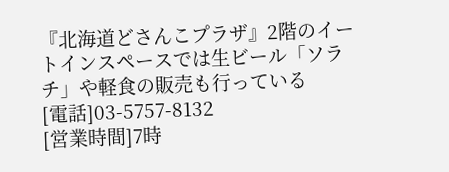『北海道どさんこプラザ』2階のイートインスペースでは生ビール「ソラチ」や軽食の販売も行っている
[電話]03-5757-8132
[営業時間]7時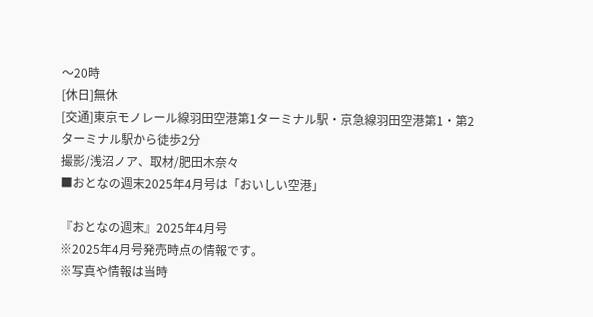〜20時
[休日]無休
[交通]東京モノレール線羽田空港第1ターミナル駅・京急線羽田空港第1・第2ターミナル駅から徒歩2分
撮影/浅沼ノア、取材/肥田木奈々
■おとなの週末2025年4月号は「おいしい空港」

『おとなの週末』2025年4月号
※2025年4月号発売時点の情報です。
※写真や情報は当時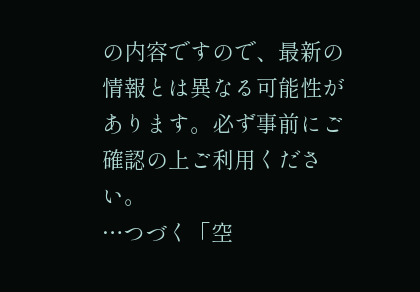の内容ですので、最新の情報とは異なる可能性があります。必ず事前にご確認の上ご利用ください。
…つづく「空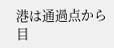港は通過点から目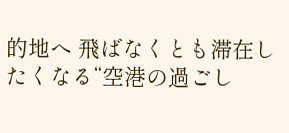的地へ 飛ばなくとも滞在したくなる“空港の過ごし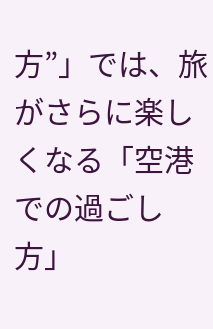方”」では、旅がさらに楽しくなる「空港での過ごし方」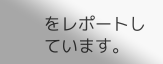をレポートしています。